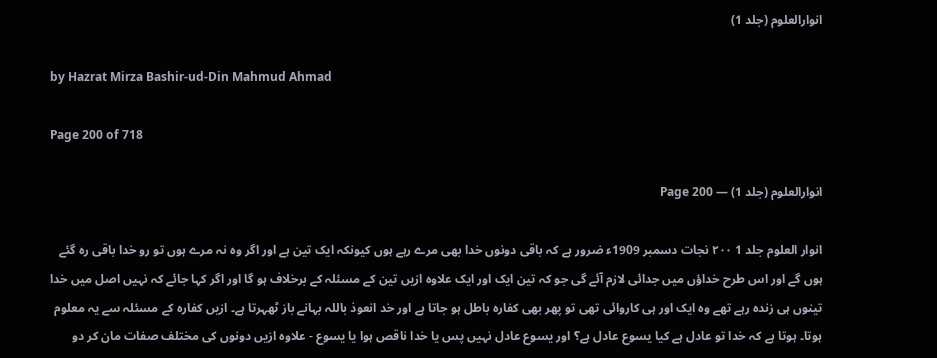انوارالعلوم (جلد 1)

by Hazrat Mirza Bashir-ud-Din Mahmud Ahmad

Page 200 of 718

انوارالعلوم (جلد 1) — Page 200

انوار العلوم جلد 1 ۲۰۰ نجات دسمبر 1909ء ضرور ہے کہ باقی دونوں خدا بھی مرے رہے ہوں کیونکہ ایک تین ہے اور اگر وہ نہ مرے ہوں تو رو خدا باقی رہ گئے ہوں گے اور اس طرح خداؤں میں جدائی لازم آئے گی جو کہ تین ایک اور ایک علاوہ ازیں تین کے مسئلہ کے برخلاف ہو گا اور اگر کہا جائے کہ نہیں اصل میں خدا تینوں ہی زندہ رہے تھے وہ ایک اور ہی کاروائی تھی تو پھر بھی کفارہ باطل ہو جاتا ہے اور خد انعوذ باللہ بہانے باز ٹھہرتا ہے۔ ازیں کفارہ کے مسئلہ سے یہ معلوم ہوتا۔ ہوتا ہے کہ خدا تو عادل ہے کیا یسوع عادل ہے؟ اور یسوع عادل نہیں پس یا خدا ناقص ہوا یا یسوع - علاوہ ازیں دونوں کی مختلف صفات مان کر دو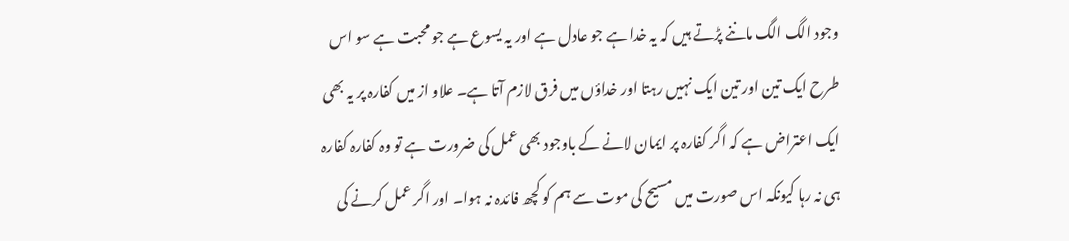وجود الگ الگ ماننے پڑتے ہیں کہ یہ خدا ہے جو عادل ہے اور یہ یسوع ہے جو محبت ہے سو اس طرح ایک تین اور تین ایک نہیں رہتا اور خداؤں میں فرق لازم آتا ہے۔ علاو از میں کفارہ پر یہ بھی ایک اعتراض ہے کہ اگر کفارہ پر ایمان لانے کے باوجود بھی عمل کی ضرورت ہے تو وہ کفارہ کفارہ ہی نہ رہا کیونکہ اس صورت میں مسیح کی موت سے ہم کو کچھ فائدہ نہ ہوا۔ اور اگر عمل کرنے کی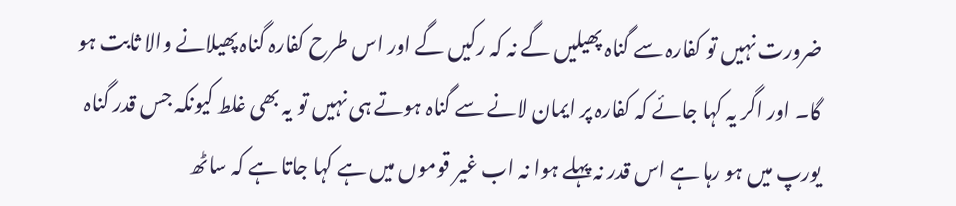ضرورت نہیں تو کفارہ سے گناہ پھیلیں گے نہ کہ رکیں گے اور اس طرح کفارہ گناہ پھیلانے والا ثابت ہو گا۔ اور اگر یہ کہا جائے کہ کفارہ پر ایمان لانے سے گناہ ہوتے ہی نہیں تو یہ بھی غلط کیونکہ جس قدر گناہ یورپ میں ہو رہا ہے اس قدر نہ پہلے ہوا نہ اب غیر قوموں میں ہے کہا جاتا ہے کہ ساٹھ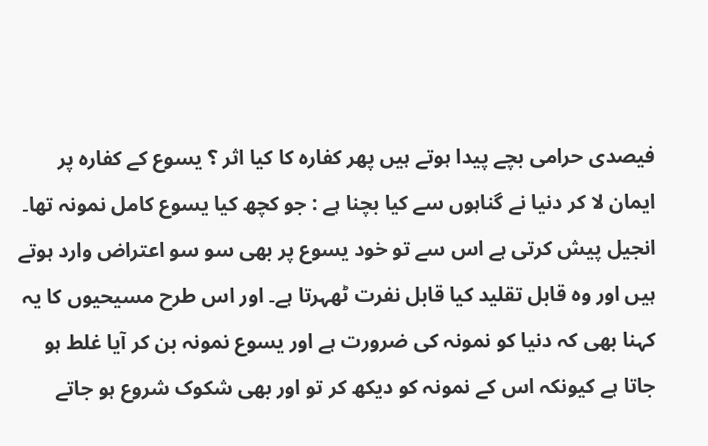فیصدی حرامی بچے پیدا ہوتے ہیں پھر کفارہ کا کیا اثر ؟ یسوع کے کفارہ پر ایمان لا کر دنیا نے گناہوں سے کیا بچنا ہے : جو کچھ کیا یسوع کامل نمونہ تھا۔ انجیل پیش کرتی ہے اس سے تو خود یسوع پر بھی سو سو اعتراض وارد ہوتے ہیں اور وہ قابل تقلید کیا قابل نفرت ٹھہرتا ہے۔ اور اس طرح مسیحیوں کا یہ کہنا بھی کہ دنیا کو نمونہ کی ضرورت ہے اور یسوع نمونہ بن کر آیا غلط ہو جاتا ہے کیونکہ اس کے نمونہ کو دیکھ کر تو اور بھی شکوک شروع ہو جاتے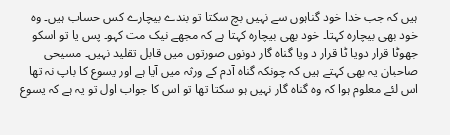ہیں کہ جب خدا خود گناہوں سے نہیں بچ سکتا تو بندے بیچارے کس حساب ہیں۔ وہ خود بھی بیچارہ کہتا۔ خود بھی بیچارہ کہتا ہے کہ مجھے نیک مت کہو۔ پس یا تو اسکو جھوٹا قرار دویا ٹا قرار د ویا گناہ گار دونوں صورتوں میں قابل تقلید نہیں۔ مسیحی صاحبان یہ بھی کہتے ہیں کہ چونکہ گناہ آدم کے ورثہ میں آیا ہے اور یسوع کا باپ نہ تھا اس لئے معلوم ہوا کہ وہ گناہ گار نہیں ہو سکتا تھا تو اس کا جواب اول تو یہ ہے کہ یسوع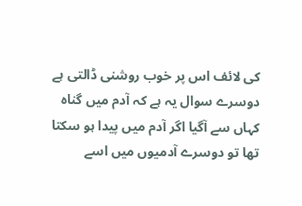کی لائف اس پر خوب روشنی ڈالتی ہے دوسرے سوال یہ ہے کہ آدم میں گناہ کہاں سے آگیا اگر آدم میں پیدا ہو سکتا تھا تو دوسرے آدمیوں میں اسے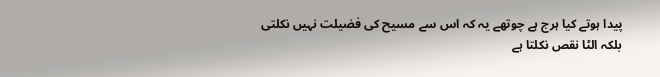پیدا ہوتے کیا ہرج ہے چوتھے یہ کہ اس سے مسیح کی فضیلت نہیں نکلتی بلکہ الٹا نقص نکلتا ہے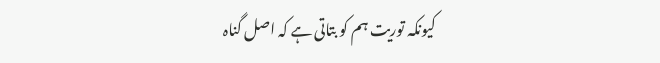کیونکہ توریت ہم کو بتاتی ہے کہ اصل گناہ